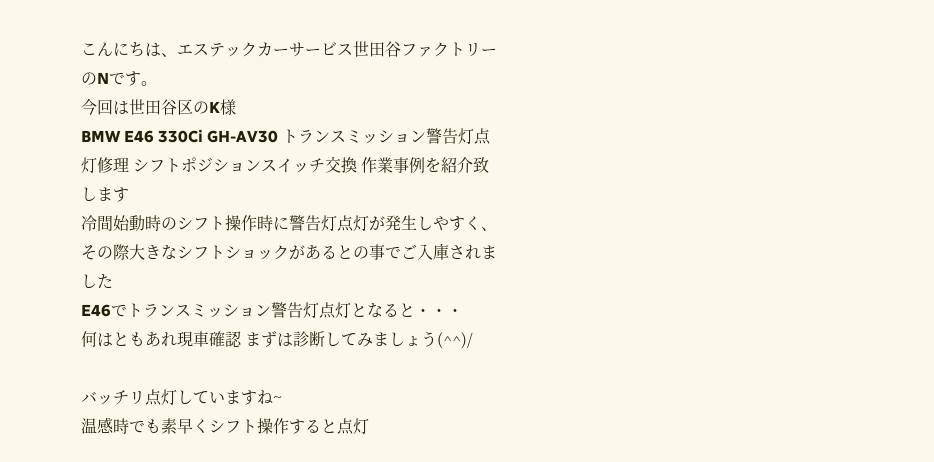こんにちは、エステックカーサービス世田谷ファクトリーのNです。
今回は世田谷区のK様
BMW E46 330Ci GH-AV30 トランスミッション警告灯点灯修理 シフトポジションスイッチ交換 作業事例を紹介致します
冷間始動時のシフト操作時に警告灯点灯が発生しやすく、その際大きなシフトショックがあるとの事でご入庫されました
E46でトランスミッション警告灯点灯となると・・・
何はともあれ現車確認 まずは診断してみましょう(^^)/

バッチリ点灯していますね~
温感時でも素早くシフト操作すると点灯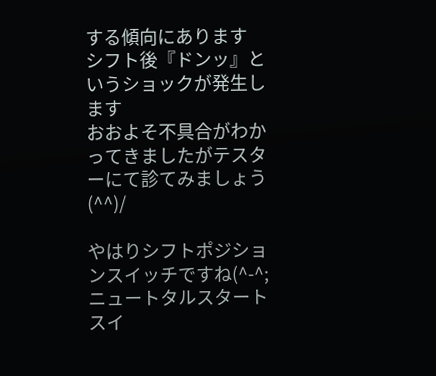する傾向にあります
シフト後『ドンッ』というショックが発生します
おおよそ不具合がわかってきましたがテスターにて診てみましょう(^^)/

やはりシフトポジションスイッチですね(^-^;
ニュートタルスタートスイ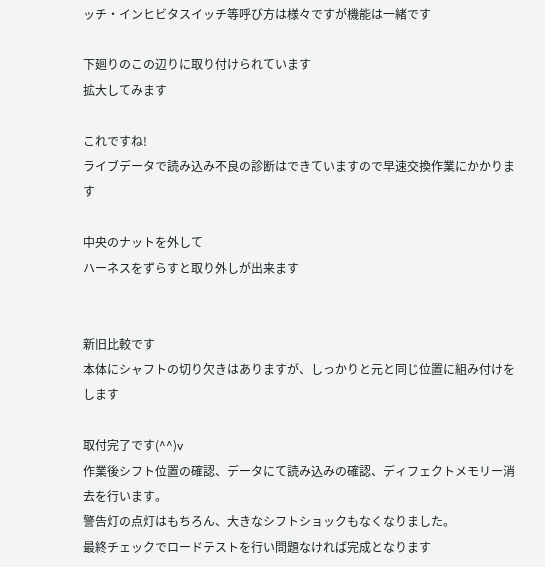ッチ・インヒビタスイッチ等呼び方は様々ですが機能は一緒です

下廻りのこの辺りに取り付けられています
拡大してみます

これですね!
ライブデータで読み込み不良の診断はできていますので早速交換作業にかかります

中央のナットを外して
ハーネスをずらすと取り外しが出来ます


新旧比較です
本体にシャフトの切り欠きはありますが、しっかりと元と同じ位置に組み付けをします

取付完了です(^^)v
作業後シフト位置の確認、データにて読み込みの確認、ディフェクトメモリー消去を行います。
警告灯の点灯はもちろん、大きなシフトショックもなくなりました。
最終チェックでロードテストを行い問題なければ完成となります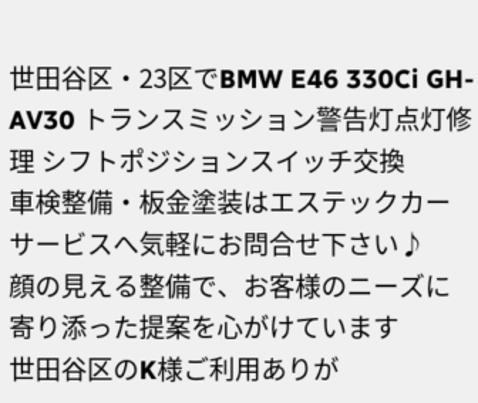世田谷区・23区でBMW E46 330Ci GH-AV30 トランスミッション警告灯点灯修理 シフトポジションスイッチ交換
車検整備・板金塗装はエステックカーサービスへ気軽にお問合せ下さい♪
顔の見える整備で、お客様のニーズに寄り添った提案を心がけています
世田谷区のK様ご利用ありが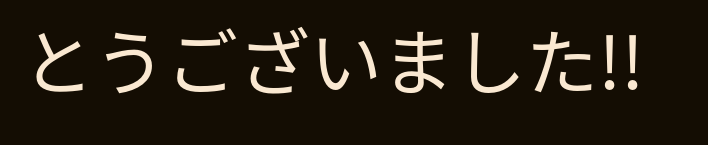とうございました!!